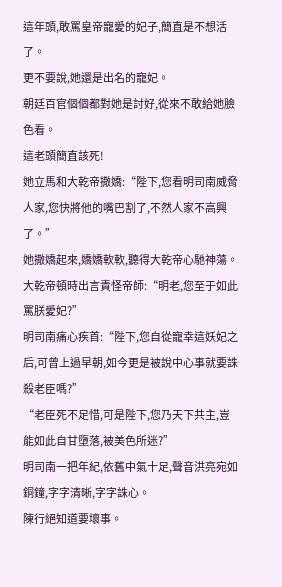這年頭,敢罵皇帝寵愛的妃子,簡直是不想活了。
更不要說,她還是出名的寵妃。
朝廷百官個個都對她是討好,從來不敢給她臉色看。
這老頭簡直該死!
她立馬和大乾帝撒嬌:“陛下,您看明司南威脅人家,您快將他的嘴巴割了,不然人家不高興了。”
她撒嬌起來,嬌嬌軟軟,聽得大乾帝心馳神蕩。
大乾帝頓時出言責怪帝師:“明老,您至于如此罵朕愛妃?”
明司南痛心疾首:“陛下,您自從寵幸這妖妃之后,可曾上過早朝,如今更是被說中心事就要誅殺老臣嗎?”
“老臣死不足惜,可是陛下,您乃天下共主,豈能如此自甘墮落,被美色所迷?”
明司南一把年紀,依舊中氣十足,聲音洪亮宛如銅鐘,字字清晰,字字誅心。
陳行絕知道要壞事。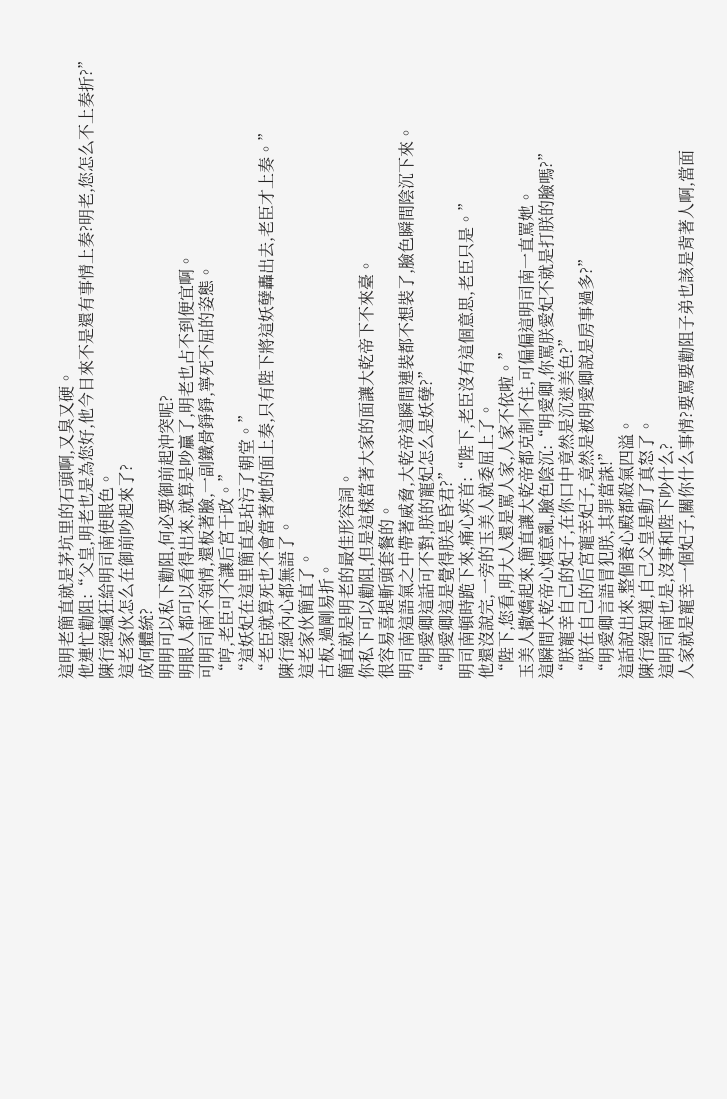這明老簡直就是茅坑里的石頭啊,又臭又硬。
他連忙勸阻:“父皇,明老也是為您好,他今日來不是還有事情上奏?明老,您怎么不上奏折?”
陳行絕瘋狂給明司南使眼色。
這老家伙怎么在御前吵起來了?
成何體統?
明明可以私下勸阻,何必要御前起沖突呢?
明眼人都可以看得出來,就算是吵贏了,明老也占不到便宜啊。
可明司南不領情,還板著臉,一副鐵骨錚錚,寧死不屈的姿態。
“哼,老臣可不讓后宮干政。”
“這妖妃在這里簡直是玷污了朝堂。”
“老臣就算死也不會當著她的面上奏,只有陛下將這妖孽轟出去,老臣才上奏。”
陳行絕內心都無語了。
這老家伙簡直了。
古板,過剛易折。
簡直就是明老的最佳形容詞。
你私下可以勸阻,但是這樣當著大家的面讓大乾帝下不來臺。
很容易喜提斬頭套餐的。
明司南這語氣之中帶著威脅,大乾帝這瞬間連裝都不想裝了,臉色瞬間陰沉下來。
“明愛卿這話可不對,朕的寵妃怎么是妖孽?”
“明愛卿這是覺得朕是昏君?”
明司南頓時跪下來,痛心疾首:“陛下,老臣沒有這個意思,老臣只是。”
他還沒說完,一旁的玉美人就委屈上了。
“陛下,您看,明大人還是罵人家,人家不依啦。”
玉美人撒嬌起來,簡直讓大乾帝都克制不住,可偏偏這明司南一直罵她。
這瞬間大乾帝心煩意亂,臉色陰沉:“明愛卿,你罵朕愛妃不就是打朕的臉嗎?”
“朕寵幸自己的妃子,在你口中竟然是沉迷美色?”
“朕在自己的后宮寵幸妃子,竟然是被明愛卿說是房事過多?”
“明愛卿言語冒犯朕,其罪當誅!”
這話說出來,整個養心殿都殺氣四溢。
陳行絕知道,自己父皇是動了真怒了。
這明司南也是,沒事和陛下吵什么?
人家就是寵幸一個妃子,關你什么事情?要罵要勸阻子弟也該是背著人啊,當面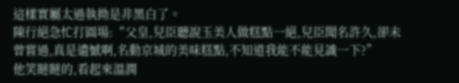這樣實屬太過執拗是非黑白了。
陳行絕急忙打圓場:“父皇,兒臣聽說玉美人做糕點一絕,兒臣聞名許久,卻未曾嘗過,真是遺憾啊,名動京城的美味糕點,不知道我能不能見識一下?”
他笑瞇瞇的,看起來溫潤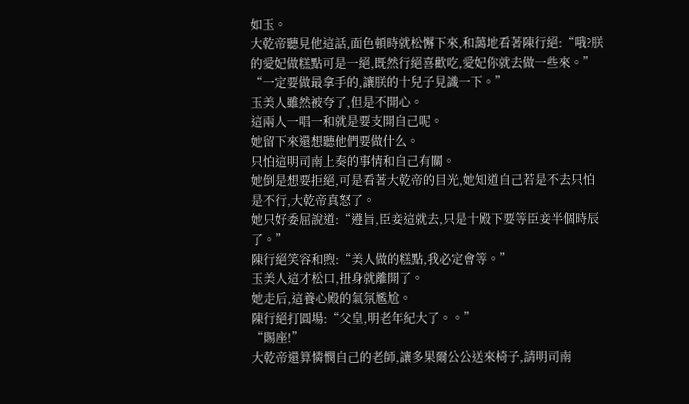如玉。
大乾帝聽見他這話,面色頓時就松懈下來,和藹地看著陳行絕:“哦?朕的愛妃做糕點可是一絕,既然行絕喜歡吃,愛妃你就去做一些來。”
“一定要做最拿手的,讓朕的十兒子見識一下。”
玉美人雖然被夸了,但是不開心。
這兩人一唱一和就是要支開自己呢。
她留下來還想聽他們要做什么。
只怕這明司南上奏的事情和自己有關。
她倒是想要拒絕,可是看著大乾帝的目光,她知道自己若是不去只怕是不行,大乾帝真怒了。
她只好委屈說道:“遵旨,臣妾這就去,只是十殿下要等臣妾半個時辰了。”
陳行絕笑容和煦:“美人做的糕點,我必定會等。”
玉美人這才松口,扭身就離開了。
她走后,這養心殿的氣氛尷尬。
陳行絕打圓場:“父皇,明老年紀大了。。”
“賜座!”
大乾帝還算憐憫自己的老師,讓多果爾公公送來椅子,請明司南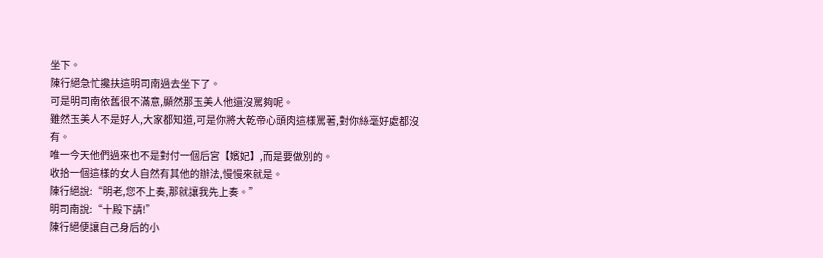坐下。
陳行絕急忙攙扶這明司南過去坐下了。
可是明司南依舊很不滿意,顯然那玉美人他還沒罵夠呢。
雖然玉美人不是好人,大家都知道,可是你將大乾帝心頭肉這樣罵著,對你絲毫好處都沒有。
唯一今天他們過來也不是對付一個后宮【嬪妃】,而是要做別的。
收拾一個這樣的女人自然有其他的辦法,慢慢來就是。
陳行絕說:“明老,您不上奏,那就讓我先上奏。”
明司南說:“十殿下請!”
陳行絕便讓自己身后的小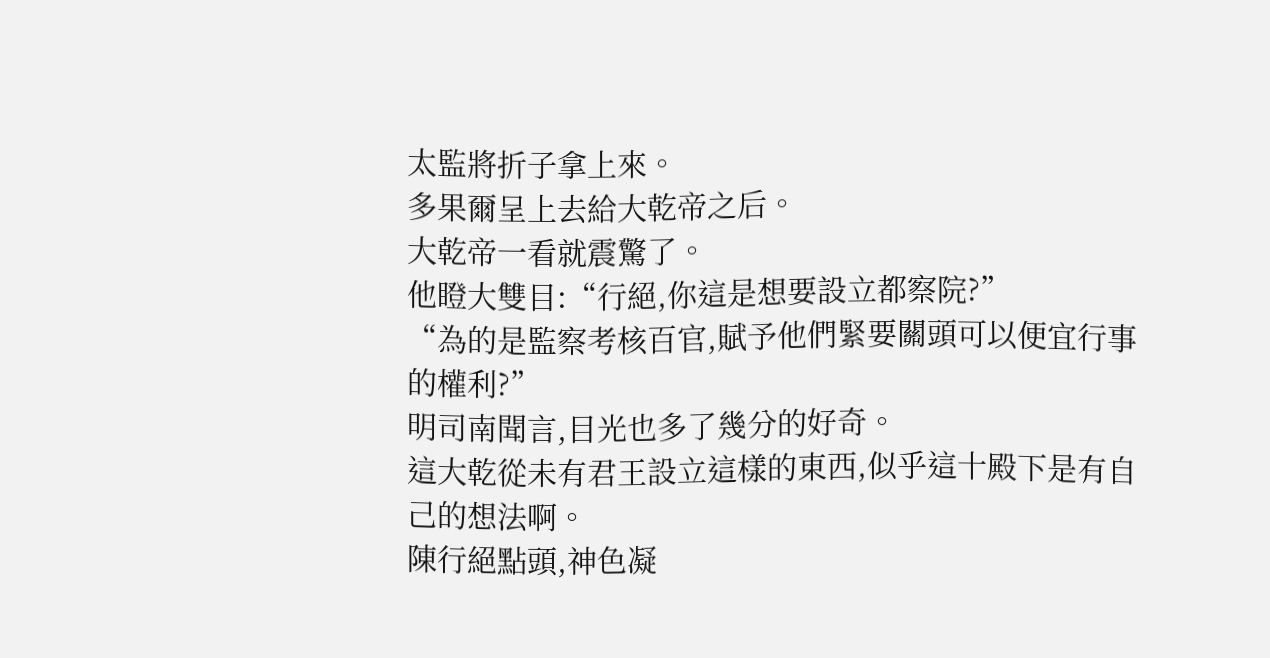太監將折子拿上來。
多果爾呈上去給大乾帝之后。
大乾帝一看就震驚了。
他瞪大雙目:“行絕,你這是想要設立都察院?”
“為的是監察考核百官,賦予他們緊要關頭可以便宜行事的權利?”
明司南聞言,目光也多了幾分的好奇。
這大乾從未有君王設立這樣的東西,似乎這十殿下是有自己的想法啊。
陳行絕點頭,神色凝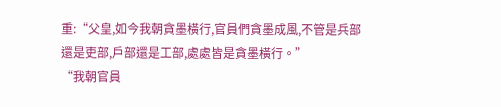重:“父皇,如今我朝貪墨橫行,官員們貪墨成風,不管是兵部還是吏部,戶部還是工部,處處皆是貪墨橫行。”
“我朝官員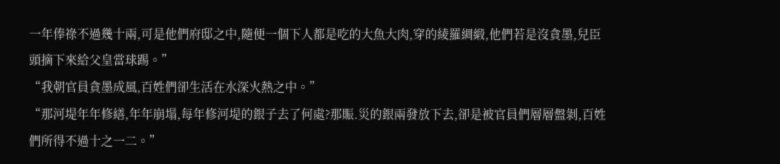一年俸祿不過幾十兩,可是他們府邸之中,隨便一個下人都是吃的大魚大肉,穿的綾羅綢緞,他們若是沒貪墨,兒臣頭摘下來給父皇當球踢。”
“我朝官員貪墨成風,百姓們卻生活在水深火熱之中。”
“那河堤年年修繕,年年崩塌,每年修河堤的銀子去了何處?那賑.災的銀兩發放下去,卻是被官員們層層盤剝,百姓們所得不過十之一二。”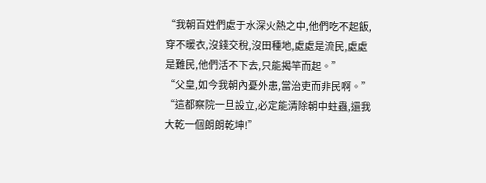“我朝百姓們處于水深火熱之中,他們吃不起飯,穿不暖衣,沒錢交稅,沒田種地,處處是流民,處處是難民,他們活不下去,只能揭竿而起。”
“父皇,如今我朝內憂外患,當治吏而非民啊。”
“這都察院一旦設立,必定能清除朝中蛀蟲,還我大乾一個朗朗乾坤!”